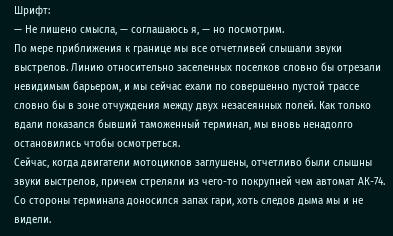Шрифт:
— Не лишено смысла, — соглашаюсь я, — но посмотрим.
По мере приближения к границе мы все отчетливей слышали звуки выстрелов. Линию относительно заселенных поселков словно бы отрезали невидимым барьером, и мы сейчас ехали по совершенно пустой трассе словно бы в зоне отчуждения между двух незасеянных полей. Как только вдали показался бывший таможенный терминал, мы вновь ненадолго остановились чтобы осмотреться.
Сейчас, когда двигатели мотоциклов заглушены, отчетливо были слышны звуки выстрелов, причем стреляли из чего-то покрупней чем автомат АК-74.
Со стороны терминала доносился запах гари, хоть следов дыма мы и не видели.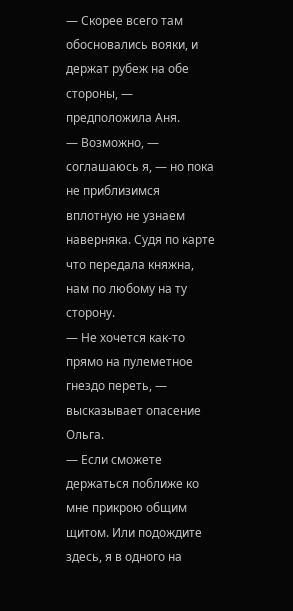— Скорее всего там обосновались вояки, и держат рубеж на обе стороны, — предположила Аня.
— Возможно, — соглашаюсь я, — но пока не приблизимся вплотную не узнаем наверняка. Судя по карте что передала княжна, нам по любому на ту сторону.
— Не хочется как-то прямо на пулеметное гнездо переть, — высказывает опасение Ольга.
— Если сможете держаться поближе ко мне прикрою общим щитом. Или подождите здесь, я в одного на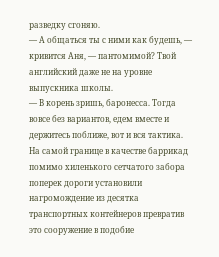разведку сгоняю.
— А общаться ты с ними как будешь, — кривится Аня, — пантомимой? Твой английский даже не на уровне выпускника школы.
— В корень зришь, баронесса. Тогда вовсе без вариантов, едем вместе и держитесь поближе, вот и вся тактика.
На самой границе в качестве баррикад помимо хиленького сетчатого забора поперек дороги установили нагромождение из десятка транспортных контейнеров превратив это сооружение в подобие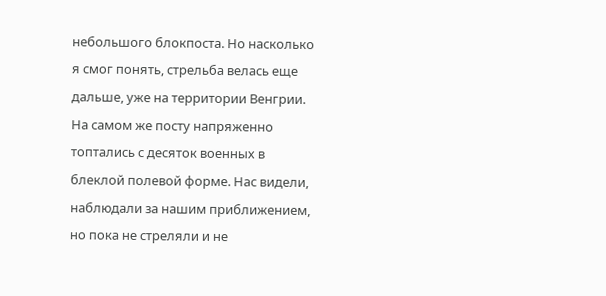небольшого блокпоста. Но насколько я смог понять, стрельба велась еще дальше, уже на территории Венгрии. На самом же посту напряженно топтались с десяток военных в блеклой полевой форме. Нас видели, наблюдали за нашим приближением, но пока не стреляли и не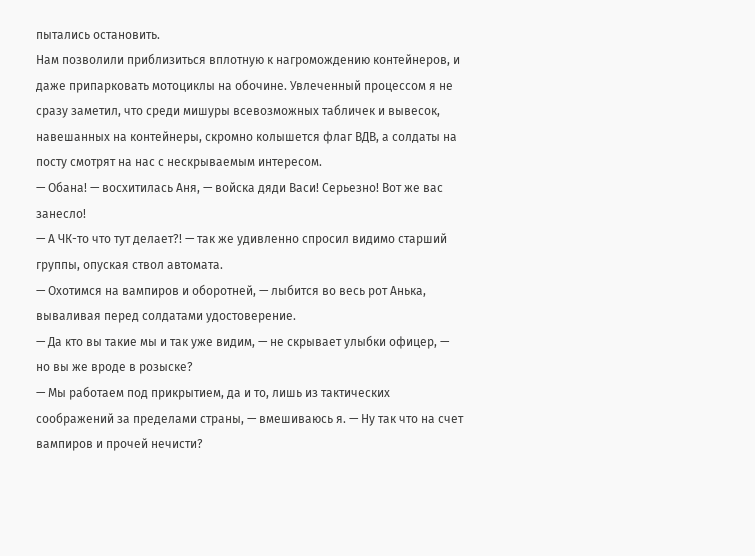пытались остановить.
Нам позволили приблизиться вплотную к нагромождению контейнеров, и даже припарковать мотоциклы на обочине. Увлеченный процессом я не сразу заметил, что среди мишуры всевозможных табличек и вывесок, навешанных на контейнеры, скромно колышется флаг ВДВ, а солдаты на посту смотрят на нас с нескрываемым интересом.
— Обана! — восхитилась Аня, — войска дяди Васи! Серьезно! Вот же вас занесло!
— А ЧК-то что тут делает?! — так же удивленно спросил видимо старший группы, опуская ствол автомата.
— Охотимся на вампиров и оборотней, — лыбится во весь рот Анька, вываливая перед солдатами удостоверение.
— Да кто вы такие мы и так уже видим, — не скрывает улыбки офицер, — но вы же вроде в розыске?
— Мы работаем под прикрытием, да и то, лишь из тактических соображений за пределами страны, — вмешиваюсь я. — Ну так что на счет вампиров и прочей нечисти?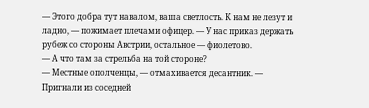— Этого добра тут навалом, ваша светлость. К нам не лезут и ладно, — пожимает плечами офицер. — У нас приказ держать рубеж со стороны Австрии, остальное — фиолетово.
— А что там за стрельба на той стороне?
— Местные ополченцы, — отмахивается десантник. — Пригнали из соседней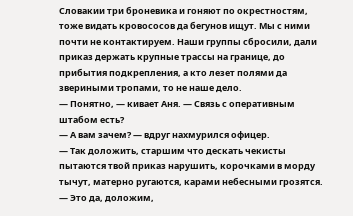Словакии три броневика и гоняют по окрестностям, тоже видать кровососов да бегунов ищут. Мы с ними почти не контактируем. Наши группы сбросили, дали приказ держать крупные трассы на границе, до прибытия подкрепления, а кто лезет полями да звериными тропами, то не наше дело.
— Понятно, — кивает Аня. — Связь с оперативным штабом есть?
— А вам зачем? — вдруг нахмурился офицер.
— Так доложить, старшим что дескать чекисты пытаются твой приказ нарушить, корочками в морду тычут, матерно ругаются, карами небесными грозятся.
— Это да, доложим,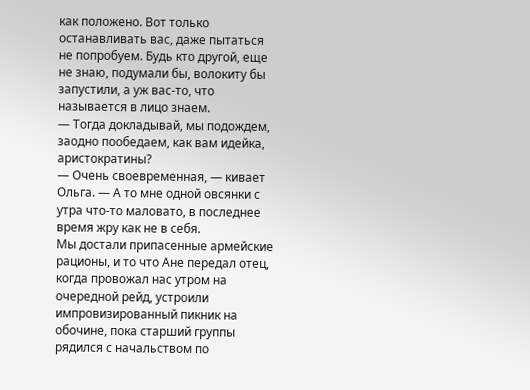как положено. Вот только останавливать вас, даже пытаться не попробуем. Будь кто другой, еще не знаю, подумали бы, волокиту бы запустили, а уж вас-то, что называется в лицо знаем.
— Тогда докладывай, мы подождем, заодно пообедаем, как вам идейка, аристократины?
— Очень своевременная, — кивает Ольга. — А то мне одной овсянки с утра что-то маловато, в последнее время жру как не в себя.
Мы достали припасенные армейские рационы, и то что Ане передал отец, когда провожал нас утром на очередной рейд, устроили импровизированный пикник на обочине, пока старший группы рядился с начальством по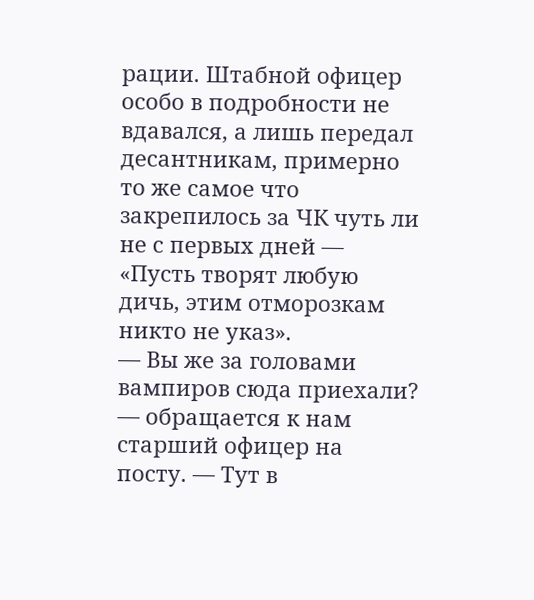рации. Штабной офицер особо в подробности не вдавался, а лишь передал десантникам, примерно то же самое что закрепилось за ЧК чуть ли не с первых дней — «Пусть творят любую дичь, этим отморозкам никто не указ».
— Вы же за головами вампиров сюда приехали? — обращается к нам старший офицер на посту. — Тут в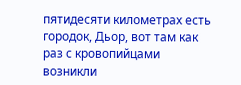пятидесяти километрах есть городок, Дьор, вот там как раз с кровопийцами возникли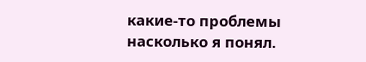какие-то проблемы насколько я понял.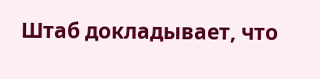Штаб докладывает, что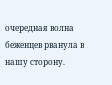очередная волна беженцев рванула в нашу сторону.